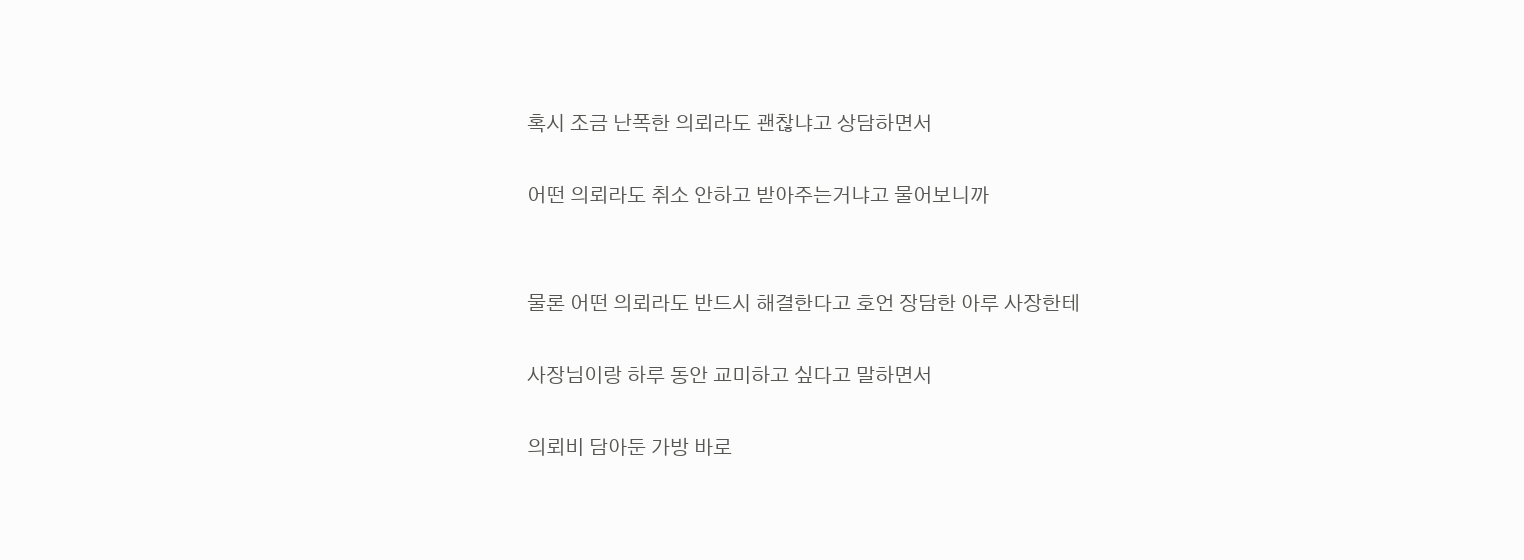혹시 조금 난폭한 의뢰라도 괜찮냐고 상담하면서

어떤 의뢰라도 취소 안하고 받아주는거냐고 물어보니까


물론 어떤 의뢰라도 반드시 해결한다고 호언 장담한 아루 사장한테

사장님이랑 하루 동안 교미하고 싶다고 말하면서

의뢰비 담아둔 가방 바로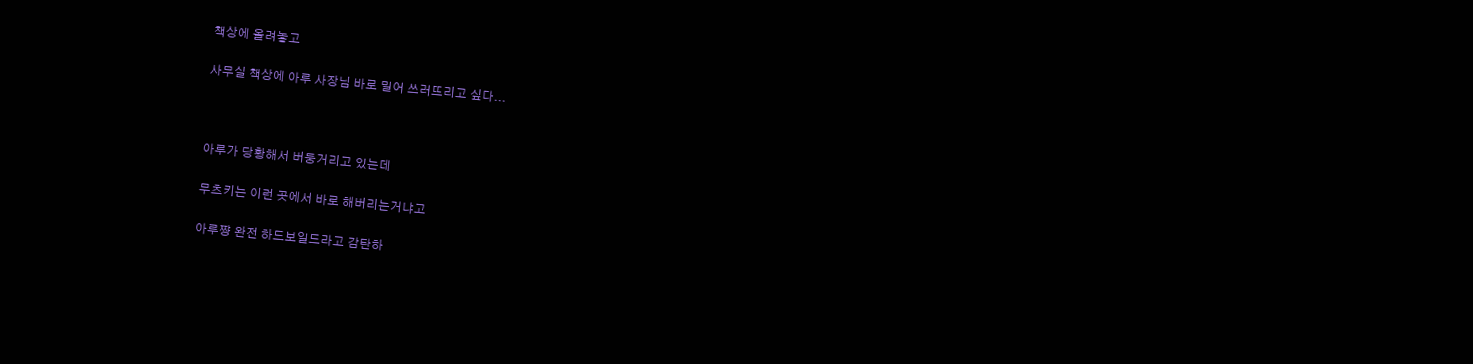책상에 올려놓고

사무실 책상에 아루 사장님 바로 밀어 쓰러뜨리고 싶다...



아루가 당황해서 버둥거리고 있는데

무츠키는 이런 곳에서 바로 해버리는거냐고

아루쨩 완전 하드보일드라고 감탄하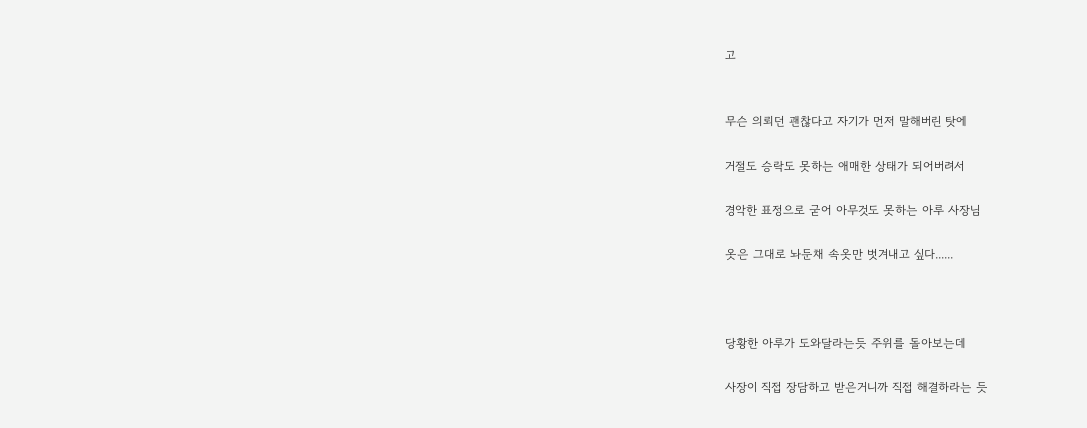고


무슨 의뢰던 괜찮다고 자기가 먼저 말해버린 탓에

거절도 승락도 못하는 애매한 상태가 되어버려서

경악한 표정으로 굳어 아무것도 못하는 아루 사장님

옷은 그대로 놔둔채 속옷만 벗겨내고 싶다......



당황한 아루가 도와달라는듯 주위를 돌아보는데

사장이 직접 장담하고 받은거니까 직접 해결하라는 듯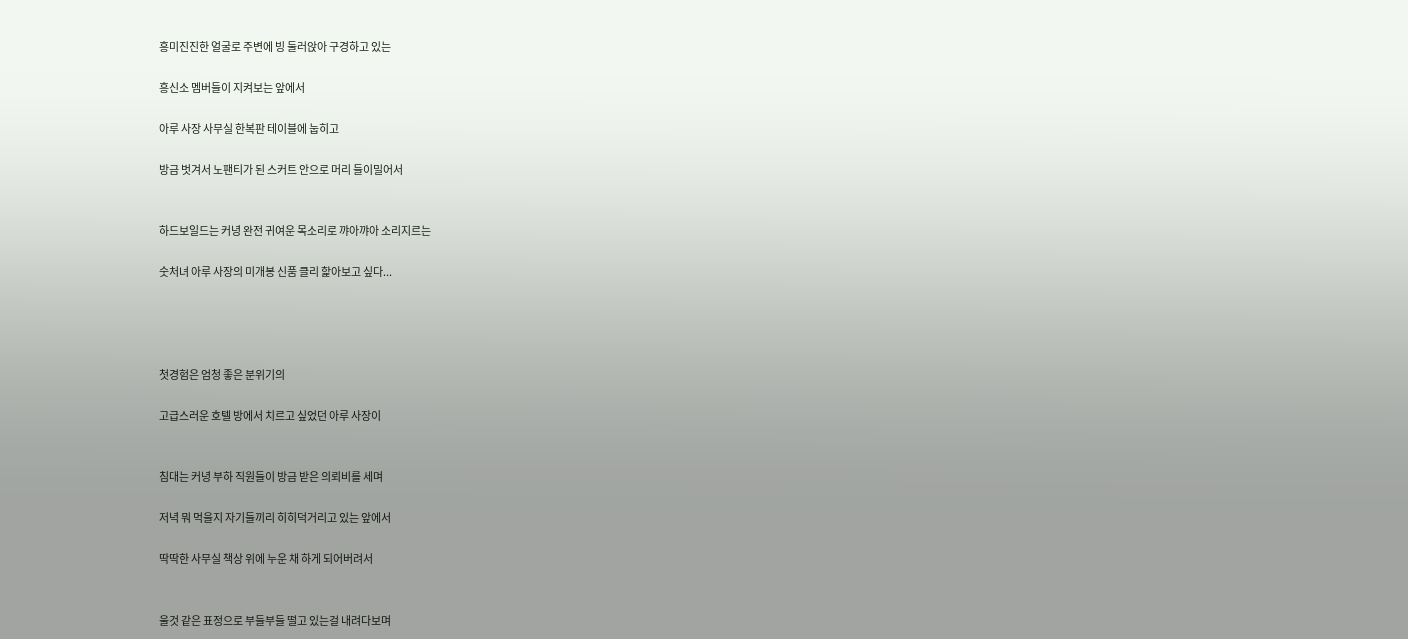흥미진진한 얼굴로 주변에 빙 둘러앉아 구경하고 있는

흥신소 멤버들이 지켜보는 앞에서

아루 사장 사무실 한복판 테이블에 눕히고

방금 벗겨서 노팬티가 된 스커트 안으로 머리 들이밀어서


하드보일드는 커녕 완전 귀여운 목소리로 꺄아꺄아 소리지르는

숫처녀 아루 사장의 미개봉 신품 클리 핥아보고 싶다...




첫경험은 엄청 좋은 분위기의

고급스러운 호텔 방에서 치르고 싶었던 아루 사장이


침대는 커녕 부하 직원들이 방금 받은 의뢰비를 세며

저녁 뭐 먹을지 자기들끼리 히히덕거리고 있는 앞에서

딱딱한 사무실 책상 위에 누운 채 하게 되어버려서


울것 같은 표정으로 부들부들 떨고 있는걸 내려다보며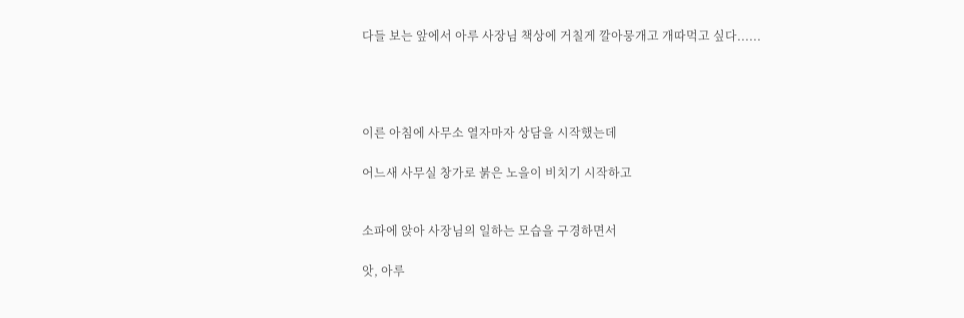다들 보는 앞에서 아루 사장님 책상에 거칠게 깔아뭉개고 개따먹고 싶다......




이른 아침에 사무소 열자마자 상담을 시작했는데

어느새 사무실 창가로 붉은 노을이 비치기 시작하고


소파에 앉아 사장님의 일하는 모습을 구경하면서

앗, 아루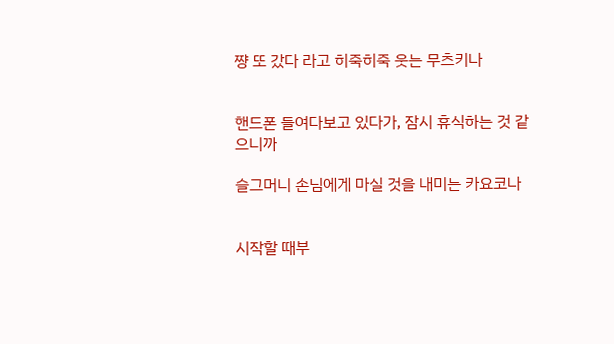쨩 또 갔다 라고 히죽히죽 웃는 무츠키나


핸드폰 들여다보고 있다가, 잠시 휴식하는 것 같으니까

슬그머니 손님에게 마실 것을 내미는 카요코나


시작할 때부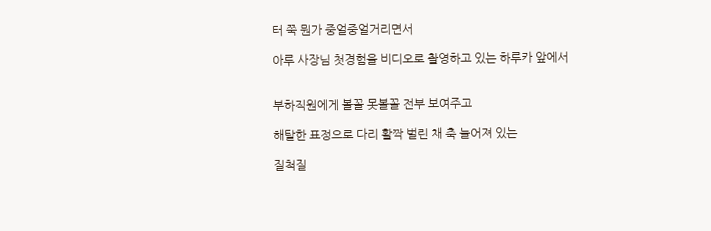터 쭉 뭔가 중얼중얼거리면서

아루 사장님 첫경험을 비디오로 촬영하고 있는 하루카 앞에서


부하직원에게 볼꼴 못볼꼴 전부 보여주고

해탈한 표정으로 다리 활짝 벌린 채 축 늘어져 있는

질척질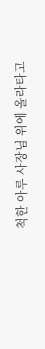척한 아루 사장님 위에 올라타고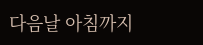다음날 아침까지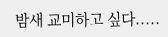밤새 교미하고 싶다.....